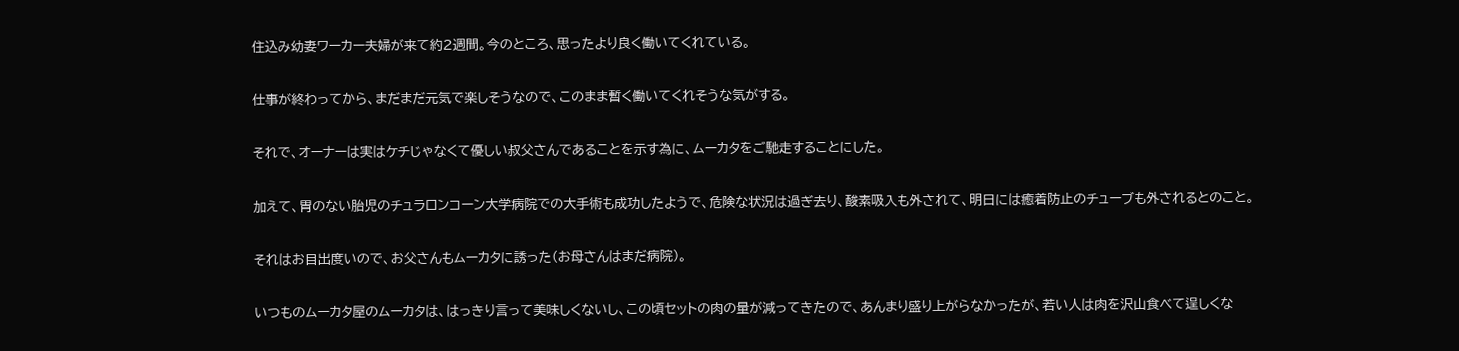住込み幼妻ワーカー夫婦が来て約2週間。今のところ、思ったより良く働いてくれている。

仕事が終わってから、まだまだ元気で楽しそうなので、このまま暫く働いてくれそうな気がする。

それで、オーナーは実はケチじゃなくて優しい叔父さんであることを示す為に、ムーカタをご馳走することにした。

加えて、胃のない胎児のチュラロンコーン大学病院での大手術も成功したようで、危険な状況は過ぎ去り、酸素吸入も外されて、明日には癒着防止のチューブも外されるとのこと。

それはお目出度いので、お父さんもムーカタに誘った(お母さんはまだ病院)。

いつものムーカタ屋のムーカタは、はっきり言って美味しくないし、この頃セットの肉の量が減ってきたので、あんまり盛り上がらなかったが、若い人は肉を沢山食べて逞しくな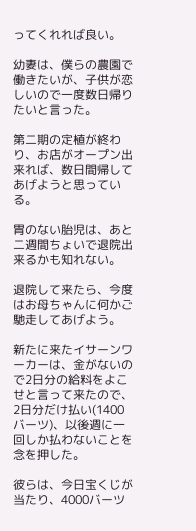ってくれれば良い。

幼妻は、僕らの農園で働きたいが、子供が恋しいので一度数日帰りたいと言った。

第二期の定植が終わり、お店がオープン出来れば、数日間帰してあげようと思っている。

胃のない胎児は、あと二週間ちょいで退院出来るかも知れない。

退院して来たら、今度はお母ちゃんに何かご馳走してあげよう。

新たに来たイサーンワーカーは、金がないので2日分の給料をよこせと言って来たので、2日分だけ払い(1400バーツ)、以後週に一回しか払わないことを念を押した。

彼らは、今日宝くじが当たり、4000バーツ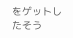をゲットしたそう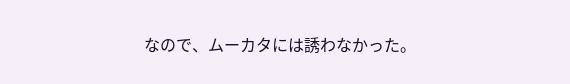なので、ムーカタには誘わなかった。